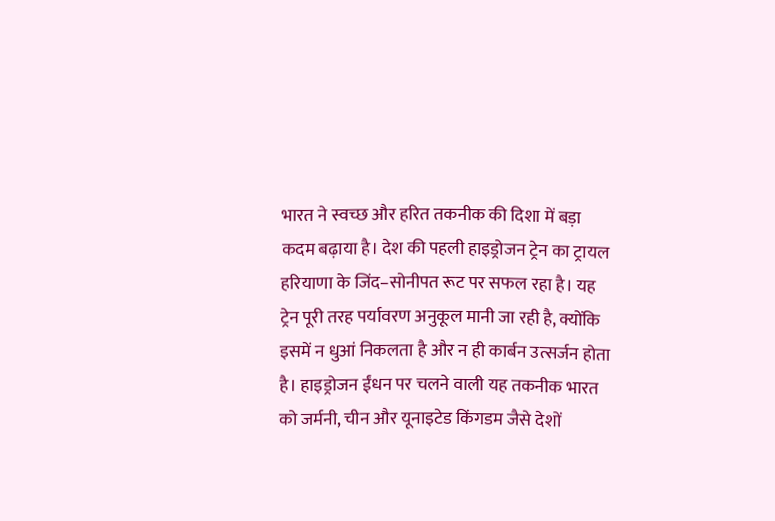भारत ने स्वच्छ और हरित तकनीक की दिशा में बड़ा कदम बढ़ाया है। देश की पहली हाइड्रोजन ट्रेन का ट्रायल हरियाणा के जिंद–सोनीपत रूट पर सफल रहा है। यह ट्रेन पूरी तरह पर्यावरण अनुकूल मानी जा रही है, क्योंकि इसमें न धुआं निकलता है और न ही कार्बन उत्सर्जन होता है। हाइड्रोजन ईंधन पर चलने वाली यह तकनीक भारत को जर्मनी, चीन और यूनाइटेड किंगडम जैसे देशों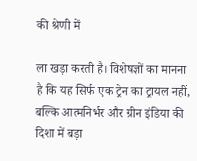की श्रेणी में

ला खड़ा करती है। विशेषज्ञों का मानना है कि यह सिर्फ एक ट्रेन का ट्रायल नहीं, बल्कि आत्मनिर्भर और ग्रीन इंडिया की दिशा में बड़ा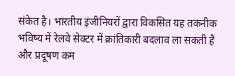संकेत है। भारतीय इंजीनियरों द्वारा विकसित यह तकनीक भविष्य में रेलवे सेक्टर में क्रांतिकारी बदलाव ला सकती है और प्रदूषण कम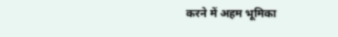करने में अहम भूमिका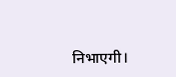निभाएगी।